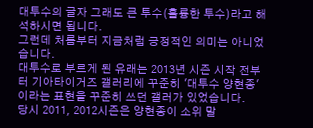대투수의 글자 그래도 큰 투수(훌륭한 투수)라고 해석하시면 됩니다.
그런데 처름부터 지금처럼 긍정적인 의미는 아니었습니다.
대투수로 부르게 된 유래는 2013년 시즌 시작 전부터 기아타이거즈 갤러리에 꾸준히 '대투수 양현종'이라는 표현을 꾸준히 쓰던 갤러가 있었습니다.
당시 2011, 2012시즌은 양현종이 소위 말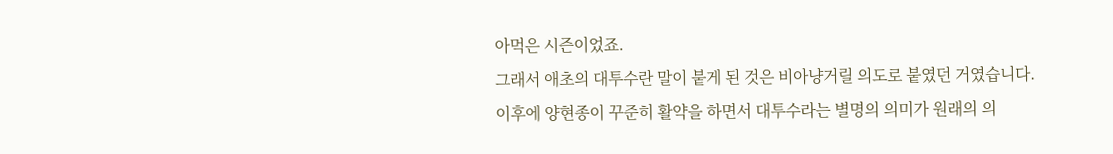아먹은 시즌이었죠.
그래서 애초의 대투수란 말이 붙게 된 것은 비아냥거릴 의도로 붙였던 거였습니다.
이후에 양현종이 꾸준히 활약을 하면서 대투수라는 별명의 의미가 원래의 의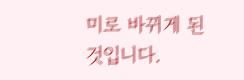미로 바뀌게 된 것입니다.